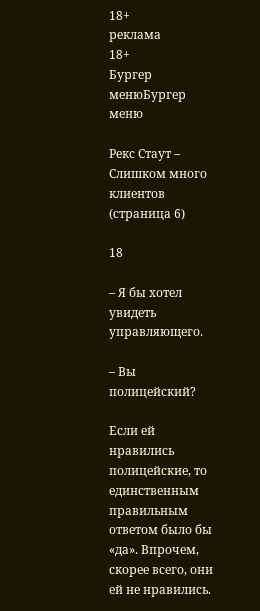18+
реклама
18+
Бургер менюБургер меню

Рекс Стаут – Слишком много клиентов (страница 6)

18

– Я бы хотел увидеть управляющего.

– Вы полицейский?

Если ей нравились полицейские, то единственным правильным ответом было бы «да». Впрочем, скорее всего, они ей не нравились.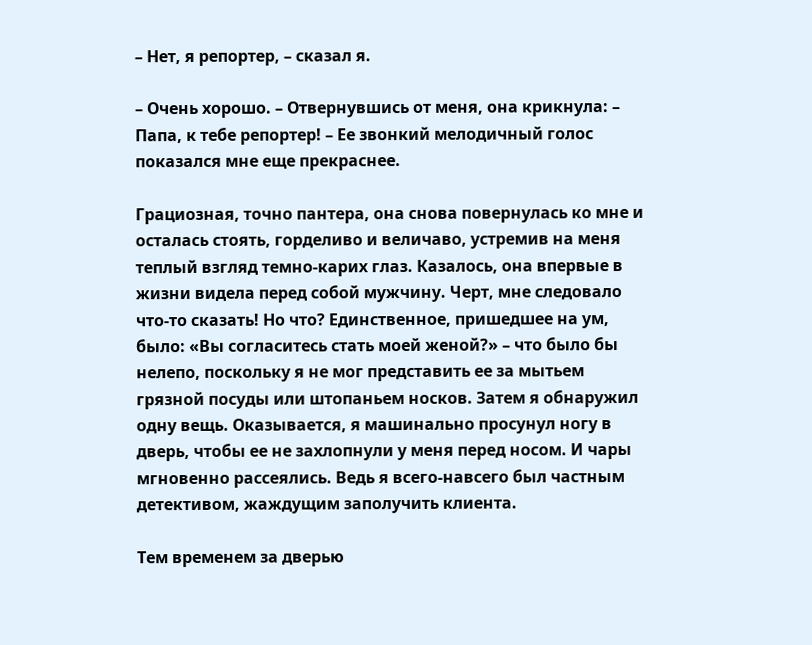– Нет, я репортер, – сказал я.

– Очень хорошо. – Отвернувшись от меня, она крикнула: – Папа, к тебе репортер! – Ее звонкий мелодичный голос показался мне еще прекраснее.

Грациозная, точно пантера, она снова повернулась ко мне и осталась стоять, горделиво и величаво, устремив на меня теплый взгляд темно-карих глаз. Казалось, она впервые в жизни видела перед собой мужчину. Черт, мне следовало что-то сказать! Но что? Единственное, пришедшее на ум, было: «Вы согласитесь стать моей женой?» – что было бы нелепо, поскольку я не мог представить ее за мытьем грязной посуды или штопаньем носков. Затем я обнаружил одну вещь. Оказывается, я машинально просунул ногу в дверь, чтобы ее не захлопнули у меня перед носом. И чары мгновенно рассеялись. Ведь я всего-навсего был частным детективом, жаждущим заполучить клиента.

Тем временем за дверью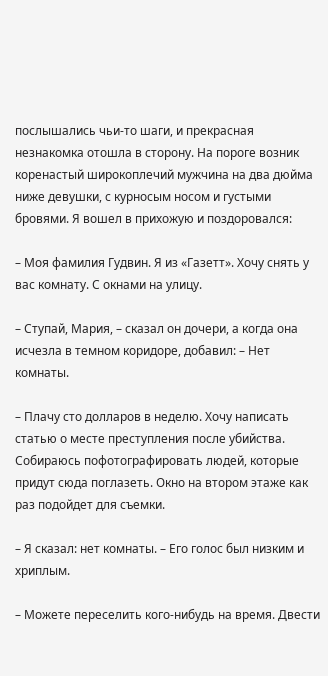послышались чьи-то шаги, и прекрасная незнакомка отошла в сторону. На пороге возник коренастый широкоплечий мужчина на два дюйма ниже девушки, с курносым носом и густыми бровями. Я вошел в прихожую и поздоровался:

– Моя фамилия Гудвин. Я из «Газетт». Хочу снять у вас комнату. С окнами на улицу.

– Ступай, Мария, – сказал он дочери, а когда она исчезла в темном коридоре, добавил: – Нет комнаты.

– Плачу сто долларов в неделю. Хочу написать статью о месте преступления после убийства. Собираюсь пофотографировать людей, которые придут сюда поглазеть. Окно на втором этаже как раз подойдет для съемки.

– Я сказал: нет комнаты. – Его голос был низким и хриплым.

– Можете переселить кого-нибудь на время. Двести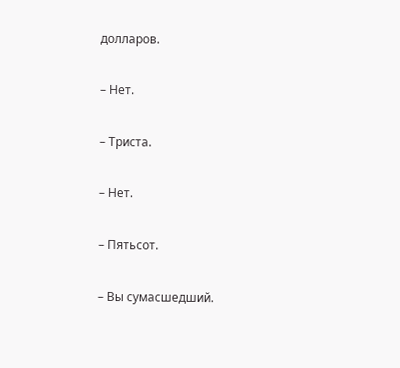долларов.

– Нет.

– Триста.

– Нет.

– Пятьсот.

– Вы сумасшедший.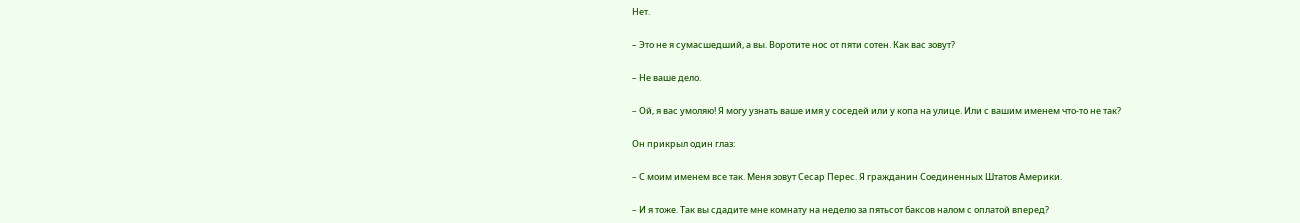Нет.

– Это не я сумасшедший, а вы. Воротите нос от пяти сотен. Как вас зовут?

– Не ваше дело.

– Ой, я вас умоляю! Я могу узнать ваше имя у соседей или у копа на улице. Или с вашим именем что-то не так?

Он прикрыл один глаз:

– С моим именем все так. Меня зовут Сесар Перес. Я гражданин Соединенных Штатов Америки.

– И я тоже. Так вы сдадите мне комнату на неделю за пятьсот баксов налом с оплатой вперед?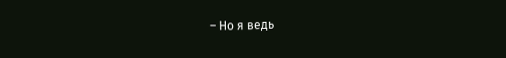– Но я ведь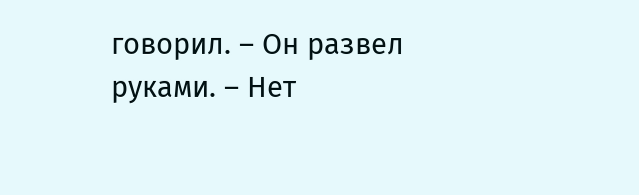говорил. – Он развел руками. – Нет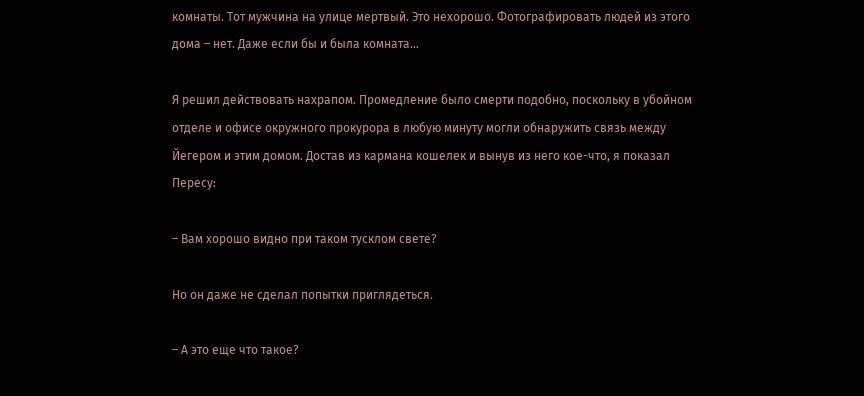комнаты. Тот мужчина на улице мертвый. Это нехорошо. Фотографировать людей из этого дома – нет. Даже если бы и была комната…

Я решил действовать нахрапом. Промедление было смерти подобно, поскольку в убойном отделе и офисе окружного прокурора в любую минуту могли обнаружить связь между Йегером и этим домом. Достав из кармана кошелек и вынув из него кое-что, я показал Пересу:

– Вам хорошо видно при таком тусклом свете?

Но он даже не сделал попытки приглядеться.

– А это еще что такое?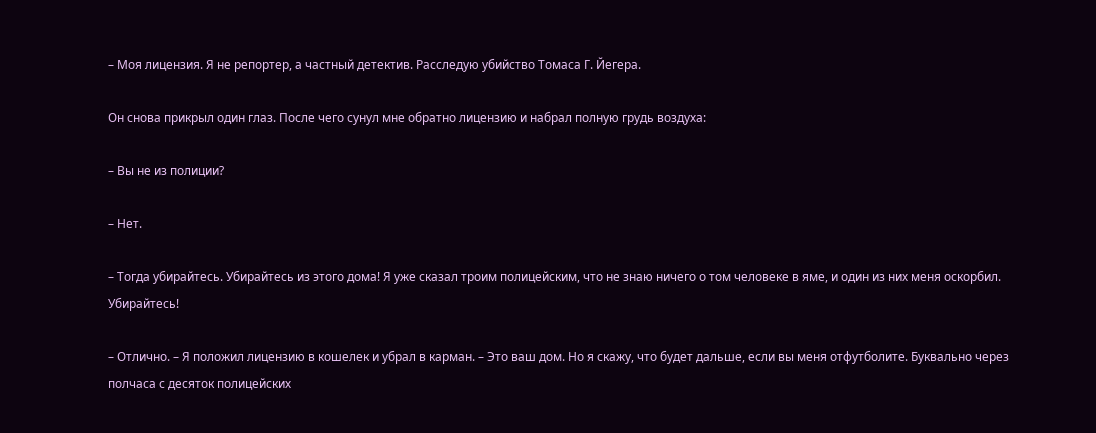– Моя лицензия. Я не репортер, а частный детектив. Расследую убийство Томаса Г. Йегера.

Он снова прикрыл один глаз. После чего сунул мне обратно лицензию и набрал полную грудь воздуха:

– Вы не из полиции?

– Нет.

– Тогда убирайтесь. Убирайтесь из этого дома! Я уже сказал троим полицейским, что не знаю ничего о том человеке в яме, и один из них меня оскорбил. Убирайтесь!

– Отлично. – Я положил лицензию в кошелек и убрал в карман. – Это ваш дом. Но я скажу, что будет дальше, если вы меня отфутболите. Буквально через полчаса с десяток полицейских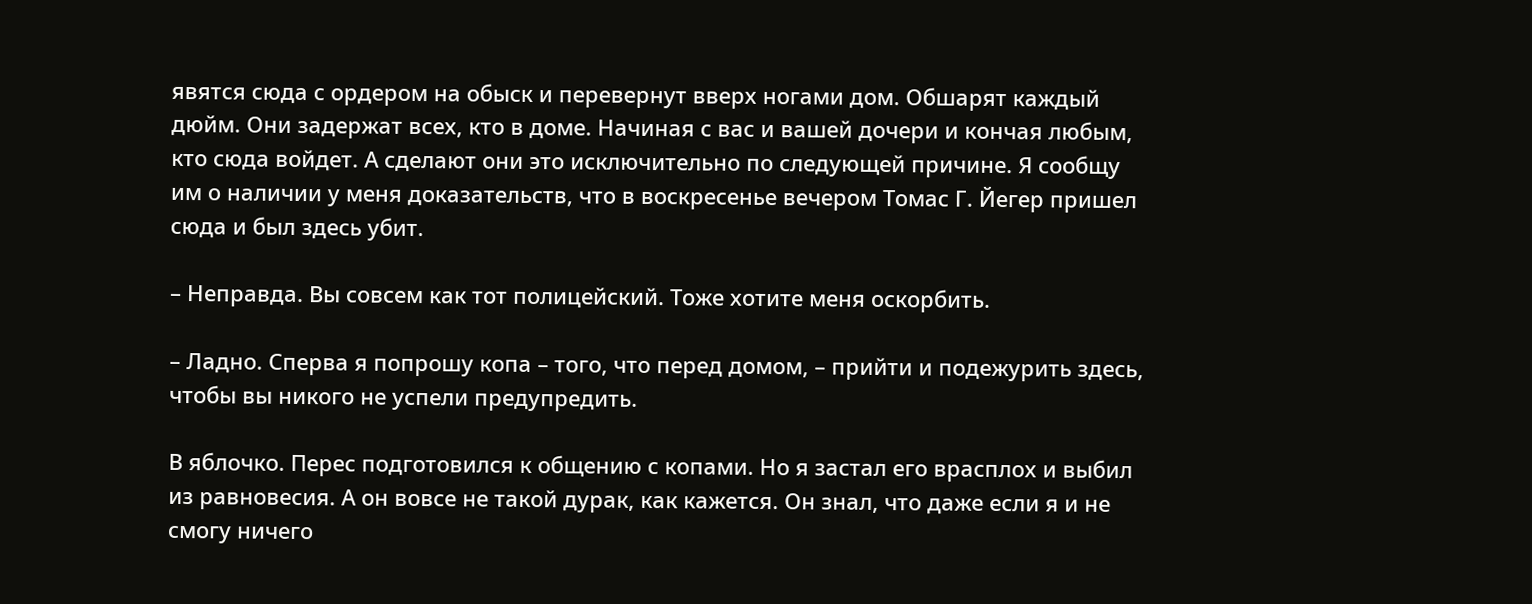явятся сюда с ордером на обыск и перевернут вверх ногами дом. Обшарят каждый дюйм. Они задержат всех, кто в доме. Начиная с вас и вашей дочери и кончая любым, кто сюда войдет. А сделают они это исключительно по следующей причине. Я сообщу им о наличии у меня доказательств, что в воскресенье вечером Томас Г. Йегер пришел сюда и был здесь убит.

– Неправда. Вы совсем как тот полицейский. Тоже хотите меня оскорбить.

– Ладно. Сперва я попрошу копа – того, что перед домом, – прийти и подежурить здесь, чтобы вы никого не успели предупредить.

В яблочко. Перес подготовился к общению с копами. Но я застал его врасплох и выбил из равновесия. А он вовсе не такой дурак, как кажется. Он знал, что даже если я и не смогу ничего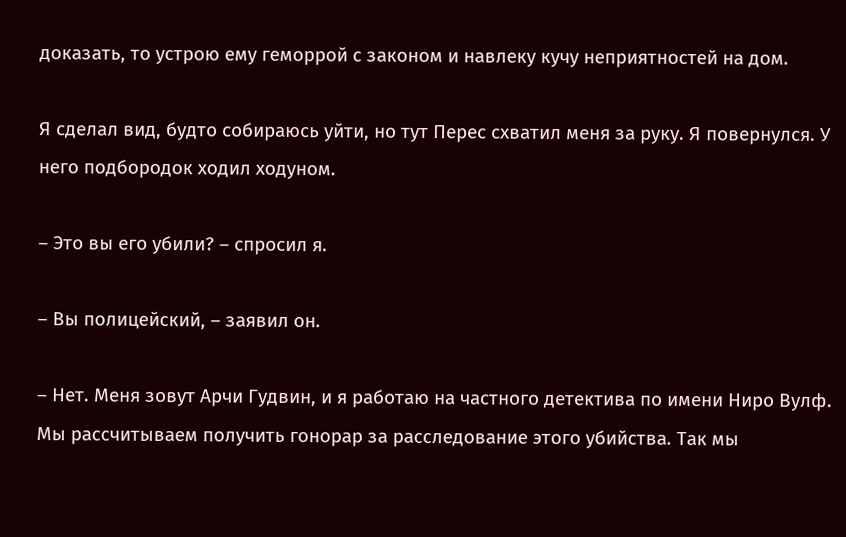доказать, то устрою ему геморрой с законом и навлеку кучу неприятностей на дом.

Я сделал вид, будто собираюсь уйти, но тут Перес схватил меня за руку. Я повернулся. У него подбородок ходил ходуном.

– Это вы его убили? – спросил я.

– Вы полицейский, – заявил он.

– Нет. Меня зовут Арчи Гудвин, и я работаю на частного детектива по имени Ниро Вулф. Мы рассчитываем получить гонорар за расследование этого убийства. Так мы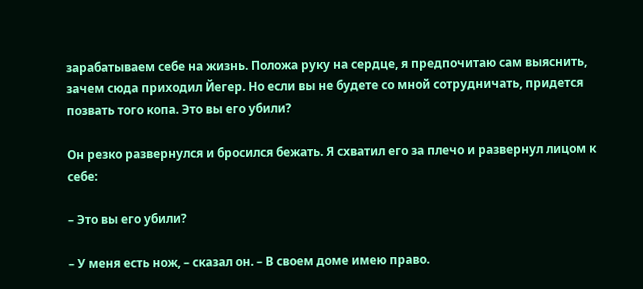зарабатываем себе на жизнь. Положа руку на сердце, я предпочитаю сам выяснить, зачем сюда приходил Йегер. Но если вы не будете со мной сотрудничать, придется позвать того копа. Это вы его убили?

Он резко развернулся и бросился бежать. Я схватил его за плечо и развернул лицом к себе:

– Это вы его убили?

– У меня есть нож, – сказал он. – В своем доме имею право.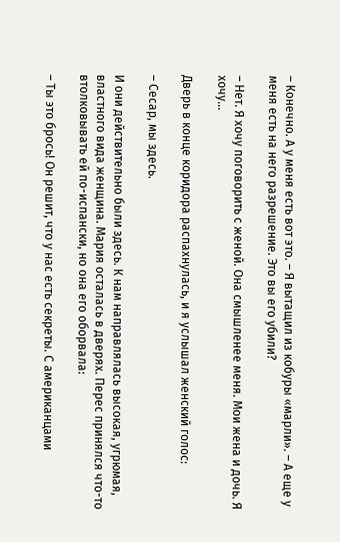– Конечно. А у меня есть вот это. – Я вытащил из кобуры «марли». – А еще у меня есть на него разрешение. Это вы его убили?

– Нет. Я хочу поговорить с женой. Она смышленее меня. Мои жена и дочь. Я хочу…

Дверь в конце коридора распахнулась, и я услышал женский голос:

– Сесар, мы здесь.

И они действительно были здесь. К нам направлялась высокая, угрюмая, властного вида женщина. Мария осталась в дверях. Перес принялся что-то втолковывать ей по-испански, но она его оборвала:

– Ты это брось! Он решит, что у нас есть секреты. С американцами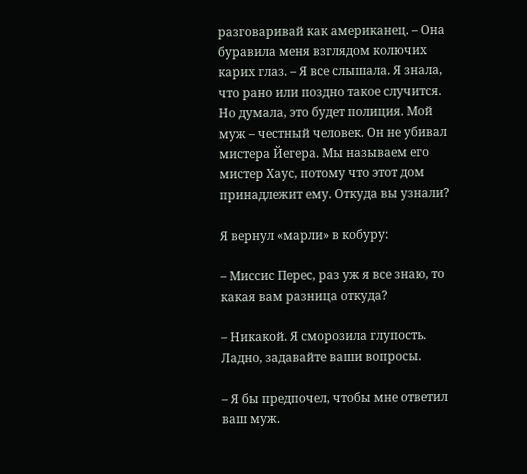разговаривай как американец. – Она буравила меня взглядом колючих карих глаз. – Я все слышала. Я знала, что рано или поздно такое случится. Но думала, это будет полиция. Мой муж – честный человек. Он не убивал мистера Йегера. Мы называем его мистер Хаус, потому что этот дом принадлежит ему. Откуда вы узнали?

Я вернул «марли» в кобуру:

– Миссис Перес, раз уж я все знаю, то какая вам разница откуда?

– Никакой. Я сморозила глупость. Ладно, задавайте ваши вопросы.

– Я бы предпочел, чтобы мне ответил ваш муж.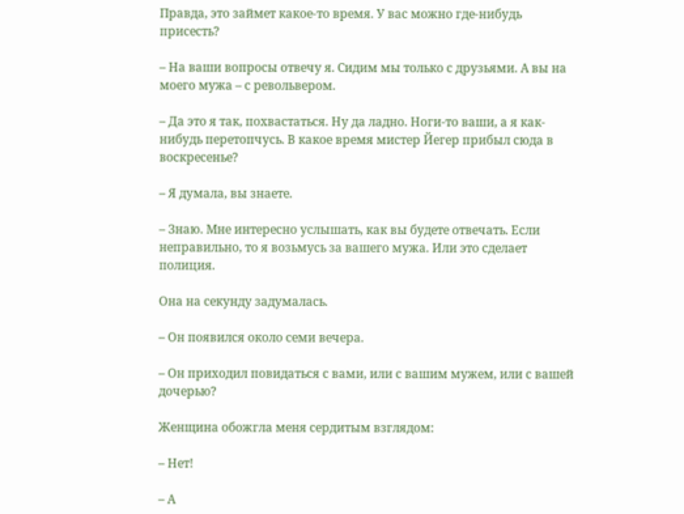Правда, это займет какое-то время. У вас можно где-нибудь присесть?

– На ваши вопросы отвечу я. Сидим мы только с друзьями. А вы на моего мужа – с револьвером.

– Да это я так, похвастаться. Ну да ладно. Ноги-то ваши, а я как-нибудь перетопчусь. В какое время мистер Йегер прибыл сюда в воскресенье?

– Я думала, вы знаете.

– Знаю. Мне интересно услышать, как вы будете отвечать. Если неправильно, то я возьмусь за вашего мужа. Или это сделает полиция.

Она на секунду задумалась.

– Он появился около семи вечера.

– Он приходил повидаться с вами, или с вашим мужем, или с вашей дочерью?

Женщина обожгла меня сердитым взглядом:

– Нет!

– А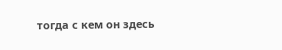тогда с кем он здесь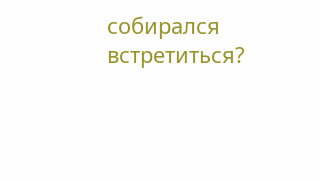собирался встретиться?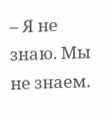– Я не знаю. Мы не знаем.